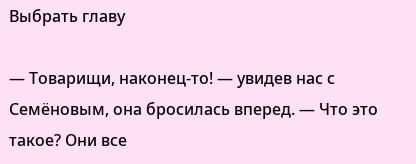Выбрать главу

— Товарищи, наконец-то! — увидев нас с Семёновым, она бросилась вперед. — Что это такое? Они все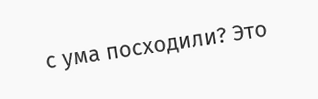с ума посходили? Это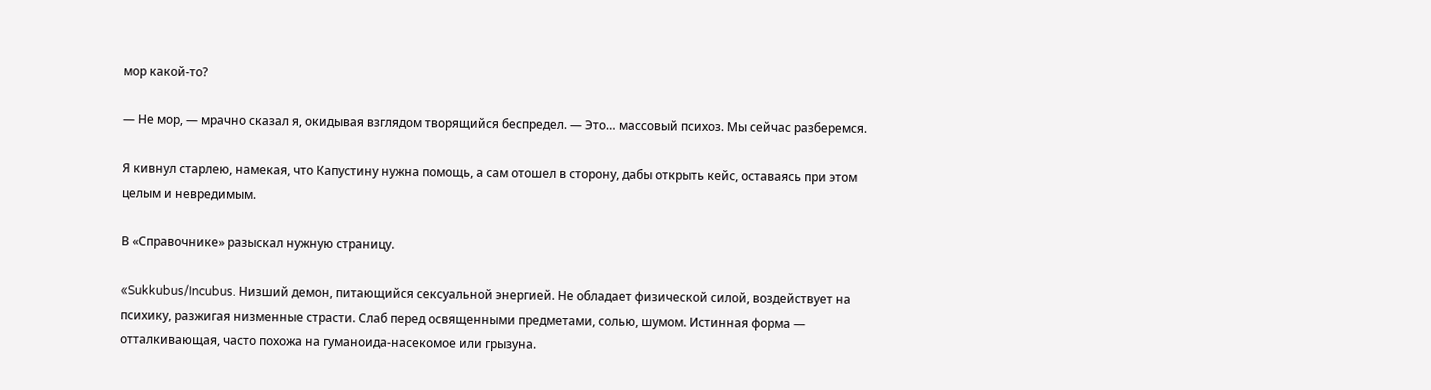мор какой-то?

— Не мор, — мрачно сказал я, окидывая взглядом творящийся беспредел. — Это… массовый психоз. Мы сейчас разберемся.

Я кивнул старлею, намекая, что Капустину нужна помощь, а сам отошел в сторону, дабы открыть кейс, оставаясь при этом целым и невредимым.

В «Справочнике» разыскал нужную страницу.

«Sukkubus/Incubus. Низший демон, питающийся сексуальной энергией. Не обладает физической силой, воздействует на психику, разжигая низменные страсти. Слаб перед освященными предметами, солью, шумом. Истинная форма — отталкивающая, часто похожа на гуманоида-насекомое или грызуна.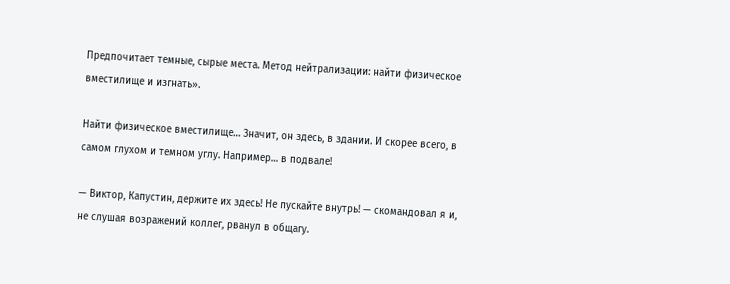Предпочитает темные, сырые места. Метод нейтрализации: найти физическое вместилище и изгнать».

Найти физическое вместилище… Значит, он здесь, в здании. И скорее всего, в самом глухом и темном углу. Например… в подвале!

— Виктор, Капустин, держите их здесь! Не пускайте внутрь! — скомандовал я и, не слушая возражений коллег, рванул в общагу.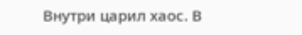Внутри царил хаос. В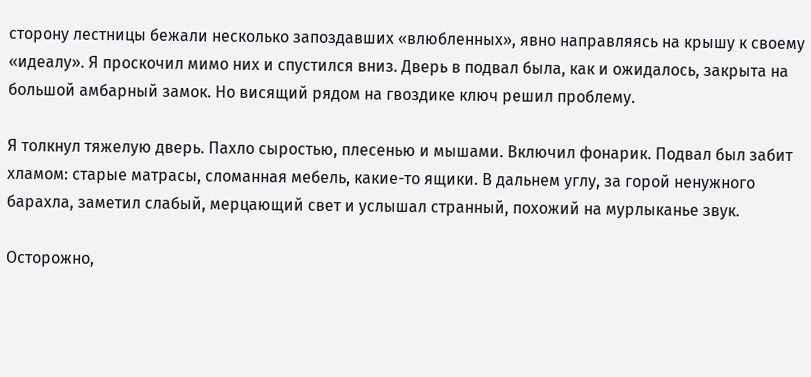сторону лестницы бежали несколько запоздавших «влюбленных», явно направляясь на крышу к своему «идеалу». Я проскочил мимо них и спустился вниз. Дверь в подвал была, как и ожидалось, закрыта на большой амбарный замок. Но висящий рядом на гвоздике ключ решил проблему.

Я толкнул тяжелую дверь. Пахло сыростью, плесенью и мышами. Включил фонарик. Подвал был забит хламом: старые матрасы, сломанная мебель, какие-то ящики. В дальнем углу, за горой ненужного барахла, заметил слабый, мерцающий свет и услышал странный, похожий на мурлыканье звук.

Осторожно,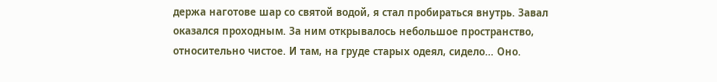держа наготове шар со святой водой, я стал пробираться внутрь. Завал оказался проходным. За ним открывалось небольшое пространство, относительно чистое. И там, на груде старых одеял, сидело… Оно.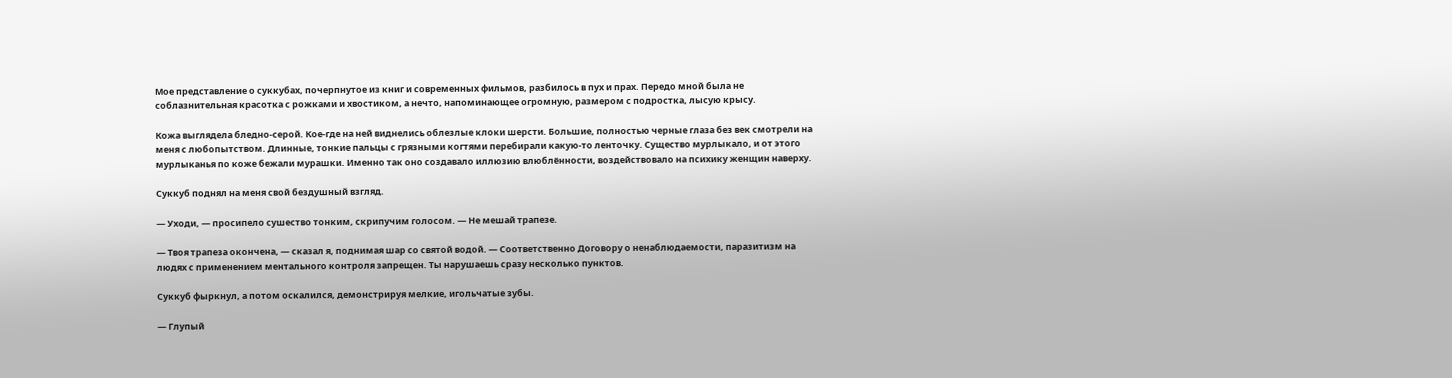Мое представление о суккубах, почерпнутое из книг и современных фильмов, разбилось в пух и прах. Передо мной была не соблазнительная красотка с рожками и хвостиком, а нечто, напоминающее огромную, размером с подростка, лысую крысу.

Кожа выглядела бледно-серой. Кое-где на ней виднелись облезлые клоки шерсти. Большие, полностью черные глаза без век смотрели на меня с любопытством. Длинные, тонкие пальцы с грязными когтями перебирали какую-то ленточку. Существо мурлыкало, и от этого мурлыканья по коже бежали мурашки. Именно так оно создавало иллюзию влюблённости, воздействовало на психику женщин наверху.

Суккуб поднял на меня свой бездушный взгляд.

— Уходи, — просипело сушество тонким, скрипучим голосом. — Не мешай трапезе.

— Твоя трапеза окончена, — сказал я, поднимая шар со святой водой. — Соответственно Договору о ненаблюдаемости, паразитизм на людях с применением ментального контроля запрещен. Ты нарушаешь сразу несколько пунктов.

Суккуб фыркнул, а потом оскалился, демонстрируя мелкие, игольчатые зубы.

— Глупый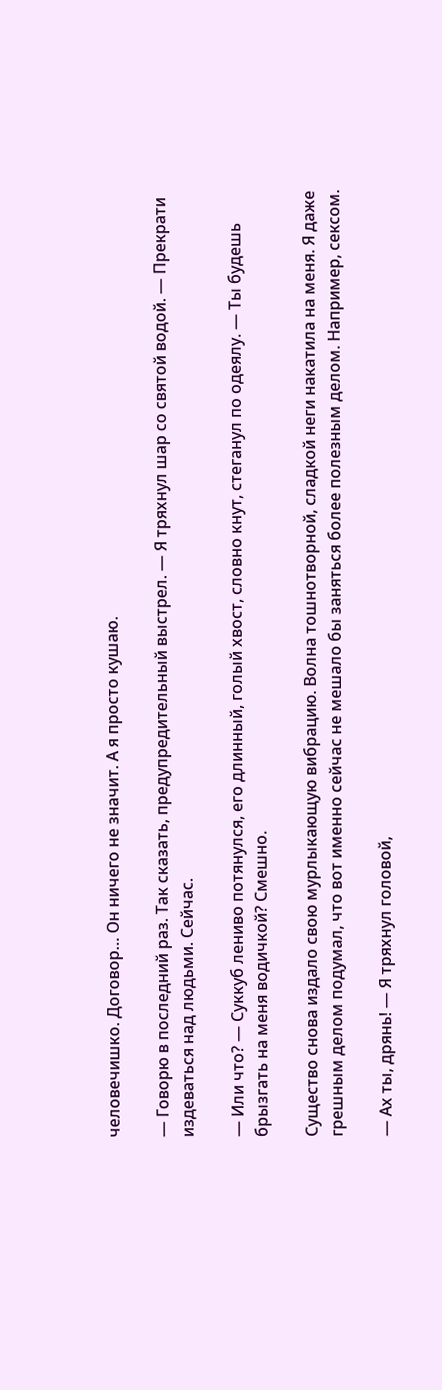человечишко. Договор… Он ничего не значит. А я просто кушаю.

— Говорю в последний раз. Так сказать, предупредительный выстрел. — Я тряхнул шар со святой водой. — Прекрати издеваться над людьми. Сейчас.

— Или что? — Суккуб лениво потянулся, его длинный, голый хвост, словно кнут, стеганул по одеялу. — Ты будешь брызгать на меня водичкой? Смешно.

Существо снова издало свою мурлыкающую вибрацию. Волна тошнотворной, сладкой неги накатила на меня. Я даже грешным делом подумал, что вот именно сейчас не мешало бы заняться более полезным делом. Например, сексом.

— Ах ты, дрянь! — Я тряхнул головой,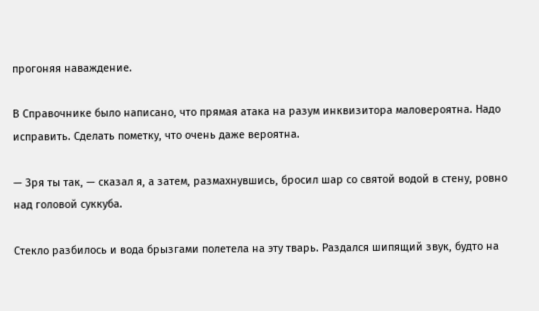прогоняя наваждение.

В Справочнике было написано, что прямая атака на разум инквизитора маловероятна. Надо исправить. Сделать пометку, что очень даже вероятна.

— Зря ты так, — сказал я, а затем, размахнувшись, бросил шар со святой водой в стену, ровно над головой суккуба.

Стекло разбилось и вода брызгами полетела на эту тварь. Раздался шипящий звук, будто на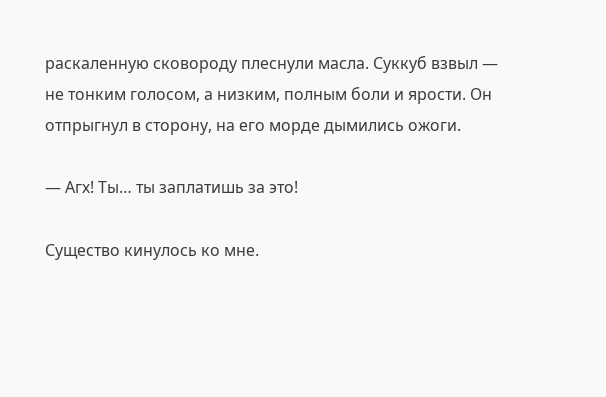раскаленную сковороду плеснули масла. Суккуб взвыл — не тонким голосом, а низким, полным боли и ярости. Он отпрыгнул в сторону, на его морде дымились ожоги.

— Агх! Ты… ты заплатишь за это!

Существо кинулось ко мне.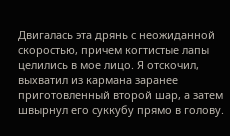Двигалась эта дрянь с неожиданной скоростью, причем когтистые лапы целились в мое лицо. Я отскочил, выхватил из кармана заранее приготовленный второй шар, а затем швырнул его суккубу прямо в голову.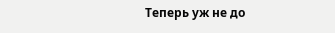Теперь уж не до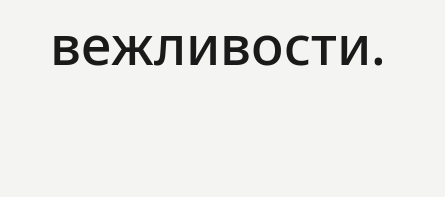вежливости.